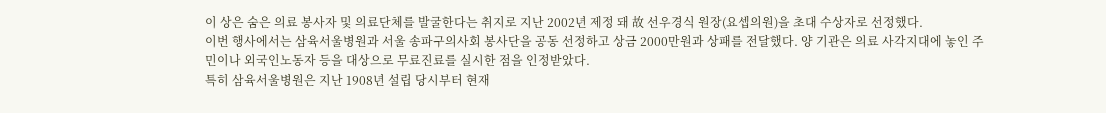이 상은 숨은 의료 봉사자 및 의료단체를 발굴한다는 취지로 지난 2002년 제정 돼 故 선우경식 원장(요셉의원)을 초대 수상자로 선정했다.
이번 행사에서는 삼육서울병원과 서울 송파구의사회 봉사단을 공동 선정하고 상금 2000만원과 상패를 전달했다. 양 기관은 의료 사각지대에 놓인 주민이나 외국인노동자 등을 대상으로 무료진료를 실시한 점을 인정받았다.
특히 삼육서울병원은 지난 1908년 설립 당시부터 현재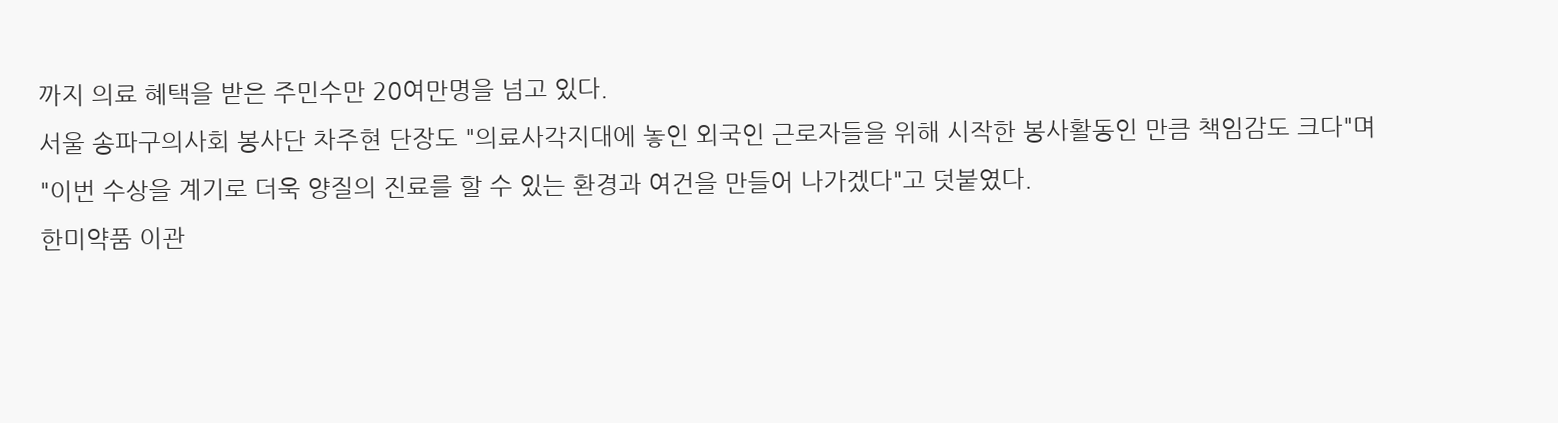까지 의료 혜택을 받은 주민수만 20여만명을 넘고 있다.
서울 송파구의사회 봉사단 차주현 단장도 "의료사각지대에 놓인 외국인 근로자들을 위해 시작한 봉사활동인 만큼 책임감도 크다"며 "이번 수상을 계기로 더욱 양질의 진료를 할 수 있는 환경과 여건을 만들어 나가겠다"고 덧붙였다.
한미약품 이관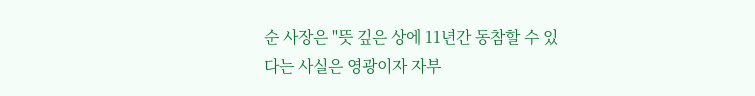순 사장은 "뜻 깊은 상에 11년간 동참할 수 있다는 사실은 영광이자 자부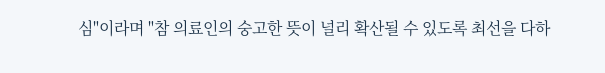심"이라며 "참 의료인의 숭고한 뜻이 널리 확산될 수 있도록 최선을 다하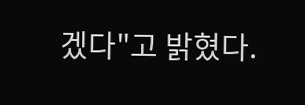겠다"고 밝혔다.